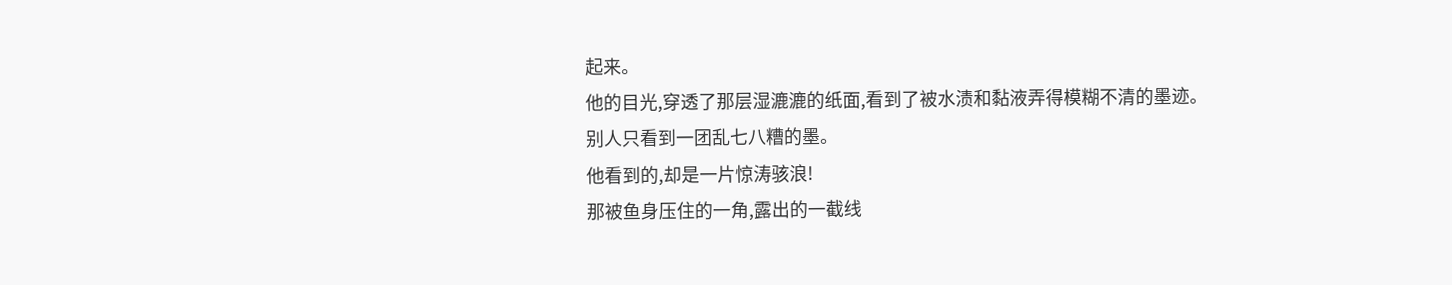起来。
他的目光,穿透了那层湿漉漉的纸面,看到了被水渍和黏液弄得模糊不清的墨迹。
别人只看到一团乱七八糟的墨。
他看到的,却是一片惊涛骇浪!
那被鱼身压住的一角,露出的一截线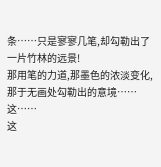条……只是寥寥几笔,却勾勒出了一片竹林的远景!
那用笔的力道,那墨色的浓淡变化,那于无画处勾勒出的意境……
这……
这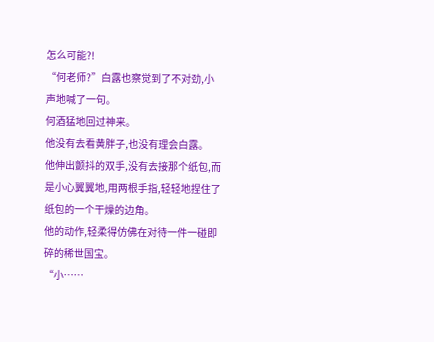怎么可能?!
“何老师?”白露也察觉到了不对劲,小声地喊了一句。
何酒猛地回过神来。
他没有去看黄胖子,也没有理会白露。
他伸出颤抖的双手,没有去接那个纸包,而是小心翼翼地,用两根手指,轻轻地捏住了纸包的一个干燥的边角。
他的动作,轻柔得仿佛在对待一件一碰即碎的稀世国宝。
“小……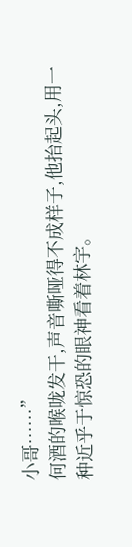小哥……”
何酒的喉咙发干,声音嘶哑得不成样子,他抬起头,用一种近乎于惊恐的眼神看着林宇。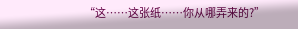“这……这张纸……你从哪弄来的?”